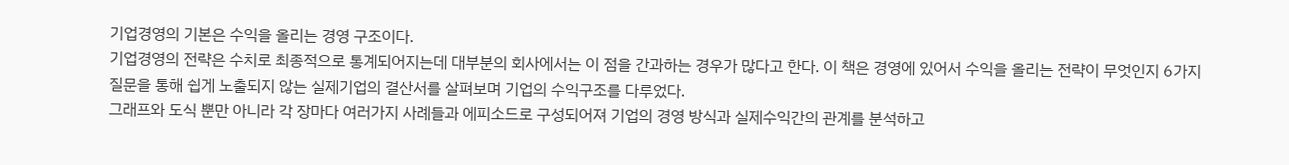기업경영의 기본은 수익을 올리는 경영 구조이다.
기업경영의 전략은 수치로 최종적으로 통계되어지는데 대부분의 회사에서는 이 점을 간과하는 경우가 많다고 한다. 이 책은 경영에 있어서 수익을 올리는 전략이 무엇인지 6가지 질문을 통해 쉽게 노출되지 않는 실제기업의 결산서를 살펴보며 기업의 수익구조를 다루었다.
그래프와 도식 뿐만 아니라 각 장마다 여러가지 사례들과 에피소드로 구성되어져 기업의 경영 방식과 실제수익간의 관계를 분석하고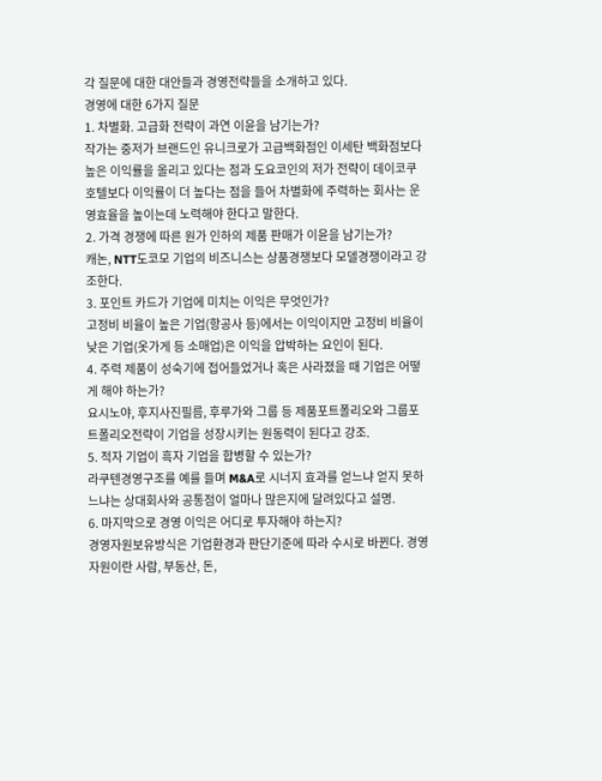각 질문에 대한 대안들과 경영전략들을 소개하고 있다.
경영에 대한 6가지 질문
1. 차별화. 고급화 전략이 과연 이윤을 남기는가?
작가는 중저가 브랜드인 유니크로가 고급백화점인 이세탄 백화점보다 높은 이익률을 올리고 있다는 점과 도요코인의 저가 전략이 데이코쿠 호텔보다 이익률이 더 높다는 점을 들어 차별화에 주력하는 회사는 운영효율을 높이는데 노력해야 한다고 말한다.
2. 가격 경쟁에 따른 원가 인하의 제품 판매가 이윤을 남기는가?
캐논, NTT도코모 기업의 비즈니스는 상품경쟁보다 모델경쟁이라고 강조한다.
3. 포인트 카드가 기업에 미치는 이익은 무엇인가?
고정비 비율이 높은 기업(항공사 등)에서는 이익이지만 고정비 비율이 낮은 기업(옷가게 등 소매업)은 이익을 압박하는 요인이 된다.
4. 주력 제품이 성숙기에 접어들었거나 혹은 사라졌을 때 기업은 어떻게 해야 하는가?
요시노야, 후지사진필름, 후루가와 그룹 등 제품포트폴리오와 그룹포트폴리오전략이 기업을 성장시키는 원동력이 된다고 강조.
5. 적자 기업이 흑자 기업을 합병할 수 있는가?
라쿠텐경영구조를 예를 들며 M&A로 시너지 효과를 얻느냐 얻지 못하느냐는 상대회사와 공통점이 얼마나 많은지에 달려있다고 설명.
6. 마지막으로 경영 이익은 어디로 투자해야 하는지?
경영자원보유방식은 기업환경과 판단기준에 따라 수시로 바뀐다. 경영자원이란 사람, 부동산, 돈,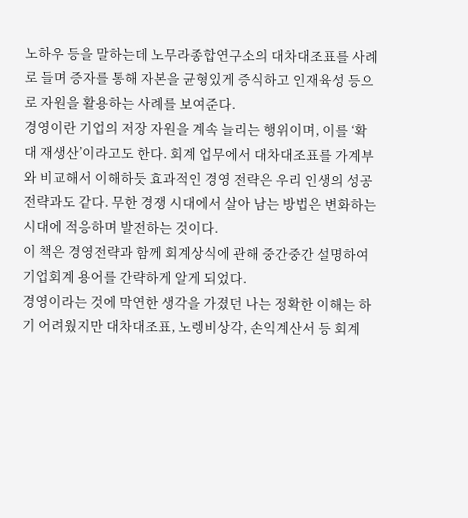노하우 등을 말하는데 노무라종합연구소의 대차대조표를 사례로 들며 증자를 통해 자본을 균형있게 증식하고 인재육성 등으로 자원을 활용하는 사례를 보여준다.
경영이란 기업의 저장 자원을 계속 늘리는 행위이며, 이를 ‘확대 재생산’이라고도 한다. 회계 업무에서 대차대조표를 가계부와 비교해서 이해하듯 효과적인 경영 전략은 우리 인생의 성공 전략과도 같다. 무한 경쟁 시대에서 살아 남는 방법은 변화하는 시대에 적응하며 발전하는 것이다.
이 책은 경영전략과 함께 회계상식에 관해 중간중간 설명하여 기업회계 용어를 간략하게 알게 되었다.
경영이라는 것에 막연한 생각을 가졌던 나는 정확한 이해는 하기 어려웠지만 대차대조표, 노렝비상각, 손익계산서 등 회계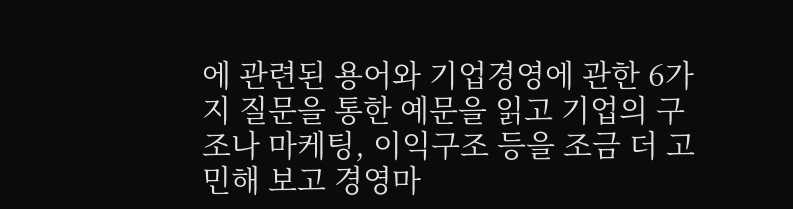에 관련된 용어와 기업경영에 관한 6가지 질문을 통한 예문을 읽고 기업의 구조나 마케팅, 이익구조 등을 조금 더 고민해 보고 경영마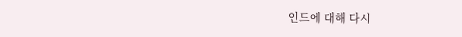인드에 대해 다시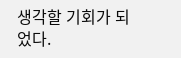생각할 기회가 되었다.